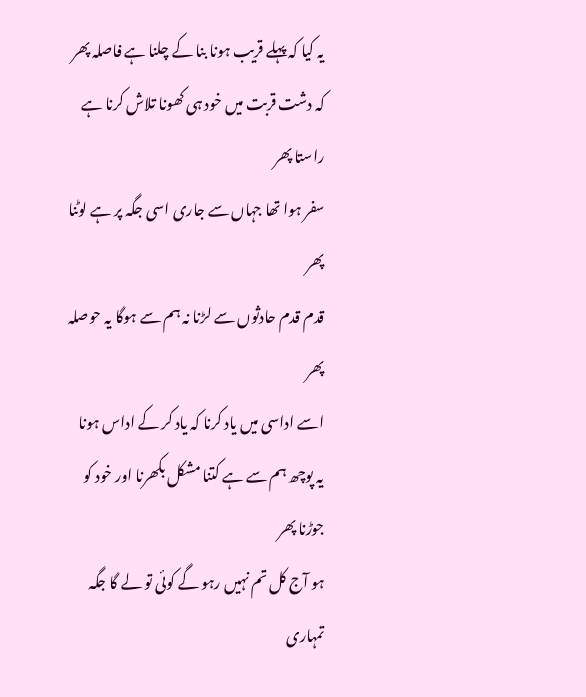یہ کیا کہ پہلے قریب ہونا بنا کے چلنا ہے فاصلہ پھر
کہ دشت قربت میں خود ہی کھونا تلاش کرنا ہے راستا پھر
سفر ہوا تھا جہاں سے جاری اسی جگہ پر ہے لوٹنا پھر
قدم قدم حادثوں سے لڑنا نہ ہم سے ہوگا یہ حوصلہ پھر
اسے اداسی میں یاد کرنا کہ یاد کر کے اداس ہونا
یہ پوچھ ہم سے ہے کتنا مشکل بکھرنا اور خود کو جوڑنا پھر
ہو آج کل تم نہیں رہو گے کوئی تو لے گا جگہ تمہاری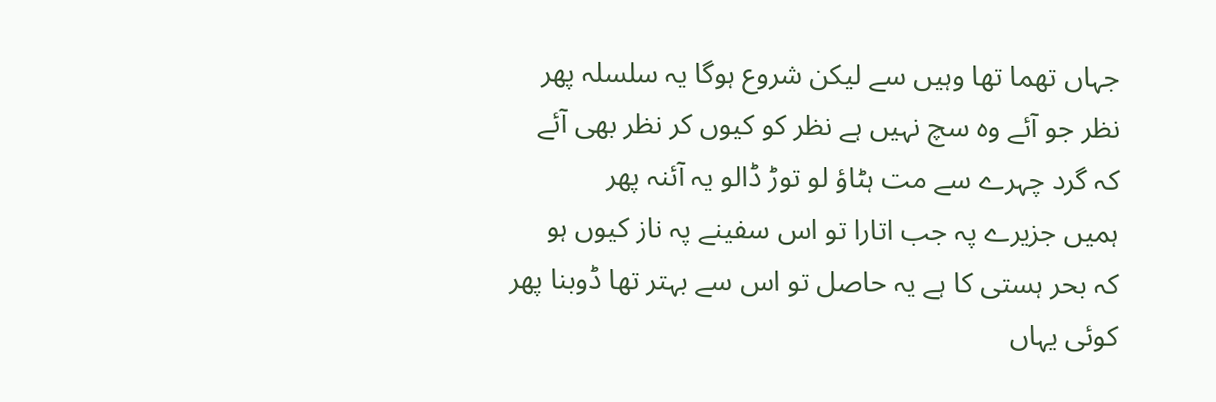جہاں تھما تھا وہیں سے لیکن شروع ہوگا یہ سلسلہ پھر
نظر جو آئے وہ سچ نہیں ہے نظر کو کیوں کر نظر بھی آئے
کہ گرد چہرے سے مت ہٹاؤ لو توڑ ڈالو یہ آئنہ پھر
ہمیں جزیرے پہ جب اتارا تو اس سفینے پہ ناز کیوں ہو
کہ بحر ہستی کا ہے یہ حاصل تو اس سے بہتر تھا ڈوبنا پھر
کوئی یہاں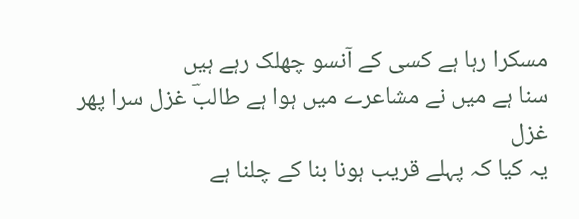مسکرا رہا ہے کسی کے آنسو چھلک رہے ہیں
سنا ہے میں نے مشاعرے میں ہوا ہے طالبؔ غزل سرا پھر
غزل
یہ کیا کہ پہلے قریب ہونا بنا کے چلنا ہے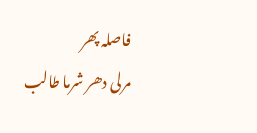فاصلہ پھر
مرلی دھر شرما طالب